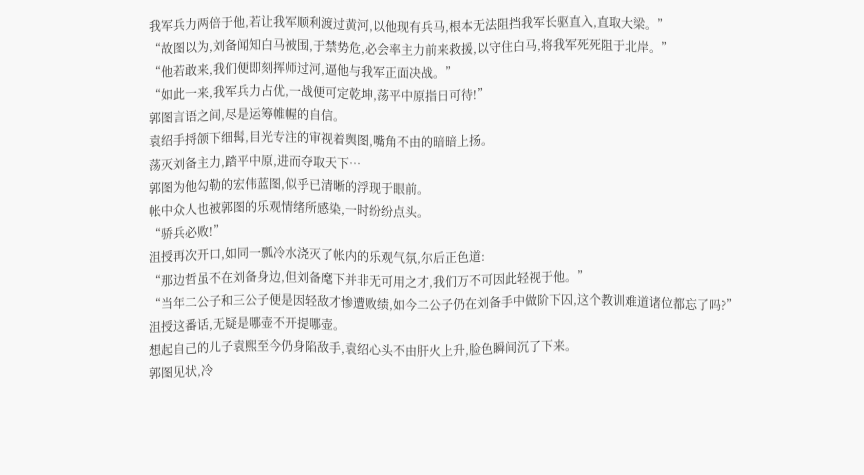我军兵力两倍于他,若让我军顺利渡过黄河,以他现有兵马,根本无法阻挡我军长驱直入,直取大梁。”
“故图以为,刘备闻知白马被围,于禁势危,必会率主力前来救援,以守住白马,将我军死死阻于北岸。”
“他若敢来,我们便即刻挥师过河,逼他与我军正面决战。”
“如此一来,我军兵力占优,一战便可定乾坤,荡平中原指日可待!”
郭图言语之间,尽是运筹帷幄的自信。
袁绍手捋颌下细髯,目光专注的审视着舆图,嘴角不由的暗暗上扬。
荡灭刘备主力,踏平中原,进而夺取天下…
郭图为他勾勒的宏伟蓝图,似乎已清晰的浮现于眼前。
帐中众人也被郭图的乐观情绪所感染,一时纷纷点头。
“骄兵必败!”
沮授再次开口,如同一瓢冷水浇灭了帐内的乐观气氛,尔后正色道:
“那边哲虽不在刘备身边,但刘备麾下并非无可用之才,我们万不可因此轻视于他。”
“当年二公子和三公子便是因轻敌才惨遭败绩,如今二公子仍在刘备手中做阶下囚,这个教训难道诸位都忘了吗?”
沮授这番话,无疑是哪壶不开提哪壶。
想起自己的儿子袁熙至今仍身陷敌手,袁绍心头不由肝火上升,脸色瞬间沉了下来。
郭图见状,冷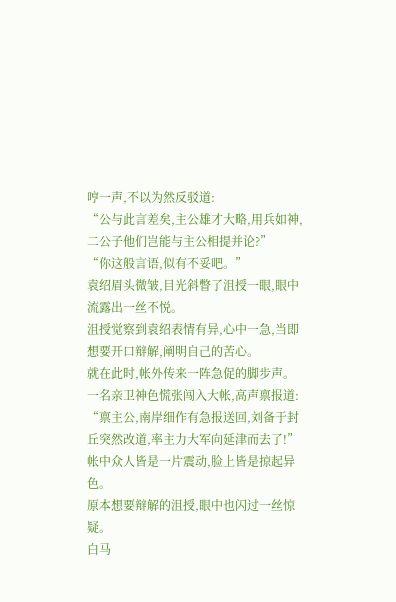哼一声,不以为然反驳道:
“公与此言差矣,主公雄才大略,用兵如神,二公子他们岂能与主公相提并论?”
“你这般言语,似有不妥吧。”
袁绍眉头微皱,目光斜瞥了沮授一眼,眼中流露出一丝不悦。
沮授觉察到袁绍表情有异,心中一急,当即想要开口辩解,阐明自己的苦心。
就在此时,帐外传来一阵急促的脚步声。
一名亲卫神色慌张闯入大帐,高声禀报道:
“禀主公,南岸细作有急报送回,刘备于封丘突然改道,率主力大军向延津而去了!”
帐中众人皆是一片震动,脸上皆是掠起异色。
原本想要辩解的沮授,眼中也闪过一丝惊疑。
白马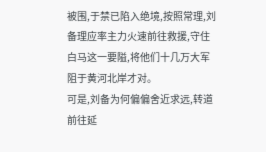被围,于禁已陷入绝境,按照常理,刘备理应率主力火速前往救援,守住白马这一要隘,将他们十几万大军阻于黄河北岸才对。
可是,刘备为何偏偏舍近求远,转道前往延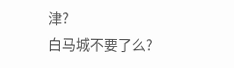津?
白马城不要了么?